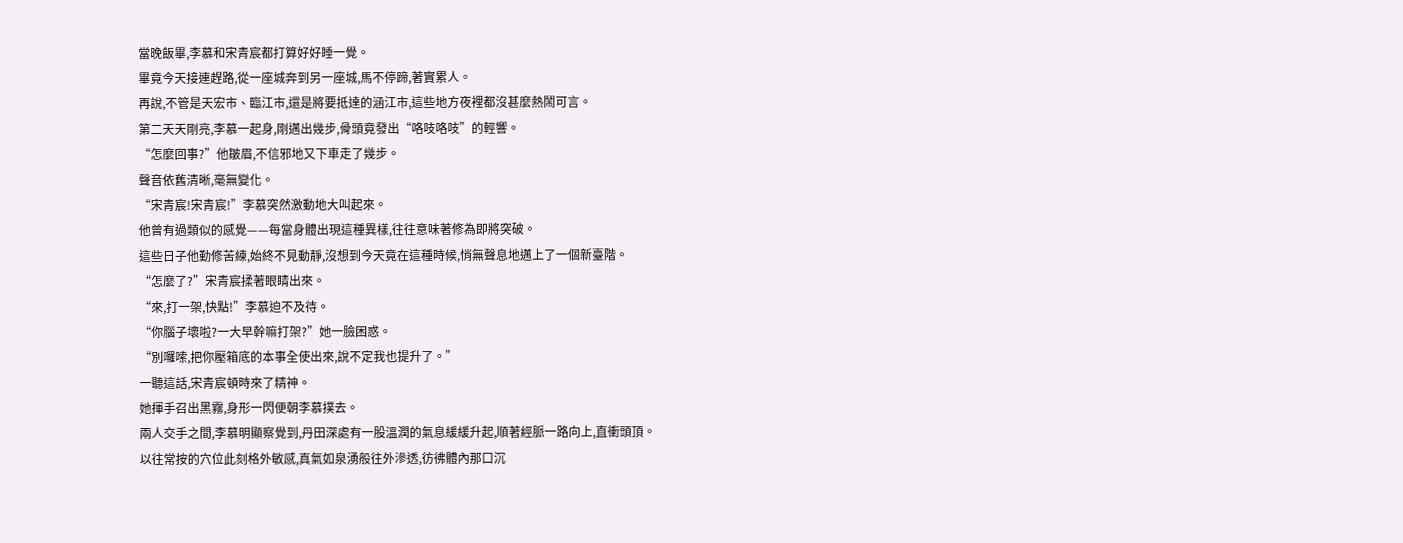當晚飯畢,李慕和宋青宸都打算好好睡一覺。
畢竟今天接連趕路,從一座城奔到另一座城,馬不停蹄,著實累人。
再說,不管是天宏市、臨江市,還是將要抵達的涵江市,這些地方夜裡都沒甚麼熱鬧可言。
第二天天剛亮,李慕一起身,剛邁出幾步,骨頭竟發出“咯吱咯吱”的輕響。
“怎麼回事?”他皺眉,不信邪地又下車走了幾步。
聲音依舊清晰,毫無變化。
“宋青宸!宋青宸!”李慕突然激動地大叫起來。
他曾有過類似的感覺——每當身體出現這種異樣,往往意味著修為即將突破。
這些日子他勤修苦練,始終不見動靜,沒想到今天竟在這種時候,悄無聲息地邁上了一個新臺階。
“怎麼了?”宋青宸揉著眼睛出來。
“來,打一架,快點!”李慕迫不及待。
“你腦子壞啦?一大早幹嘛打架?”她一臉困惑。
“別囉嗦,把你壓箱底的本事全使出來,說不定我也提升了。”
一聽這話,宋青宸頓時來了精神。
她揮手召出黑霧,身形一閃便朝李慕撲去。
兩人交手之間,李慕明顯察覺到,丹田深處有一股溫潤的氣息緩緩升起,順著經脈一路向上,直衝頭頂。
以往常按的穴位此刻格外敏感,真氣如泉湧般往外滲透,彷彿體內那口沉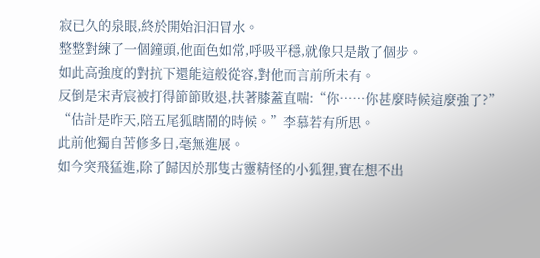寂已久的泉眼,終於開始汩汩冒水。
整整對練了一個鐘頭,他面色如常,呼吸平穩,就像只是散了個步。
如此高強度的對抗下還能這般從容,對他而言前所未有。
反倒是宋青宸被打得節節敗退,扶著膝蓋直喘:“你……你甚麼時候這麼強了?”
“估計是昨天,陪五尾狐瞎鬧的時候。”李慕若有所思。
此前他獨自苦修多日,毫無進展。
如今突飛猛進,除了歸因於那隻古靈精怪的小狐狸,實在想不出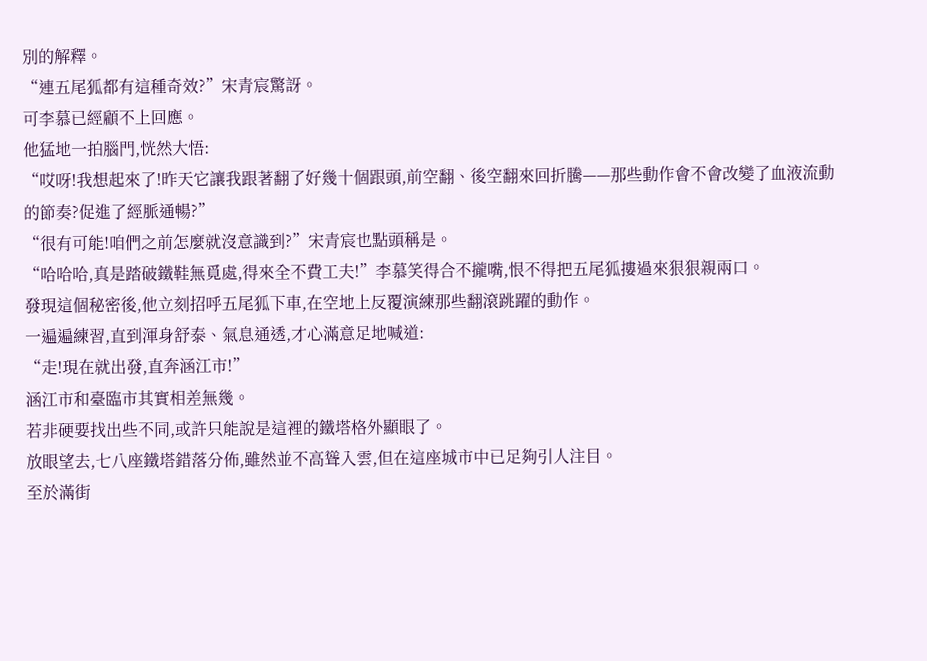別的解釋。
“連五尾狐都有這種奇效?”宋青宸驚訝。
可李慕已經顧不上回應。
他猛地一拍腦門,恍然大悟:
“哎呀!我想起來了!昨天它讓我跟著翻了好幾十個跟頭,前空翻、後空翻來回折騰——那些動作會不會改變了血液流動的節奏?促進了經脈通暢?”
“很有可能!咱們之前怎麼就沒意識到?”宋青宸也點頭稱是。
“哈哈哈,真是踏破鐵鞋無覓處,得來全不費工夫!”李慕笑得合不攏嘴,恨不得把五尾狐摟過來狠狠親兩口。
發現這個秘密後,他立刻招呼五尾狐下車,在空地上反覆演練那些翻滾跳躍的動作。
一遍遍練習,直到渾身舒泰、氣息通透,才心滿意足地喊道:
“走!現在就出發,直奔涵江市!”
涵江市和臺臨市其實相差無幾。
若非硬要找出些不同,或許只能說是這裡的鐵塔格外顯眼了。
放眼望去,七八座鐵塔錯落分佈,雖然並不高聳入雲,但在這座城市中已足夠引人注目。
至於滿街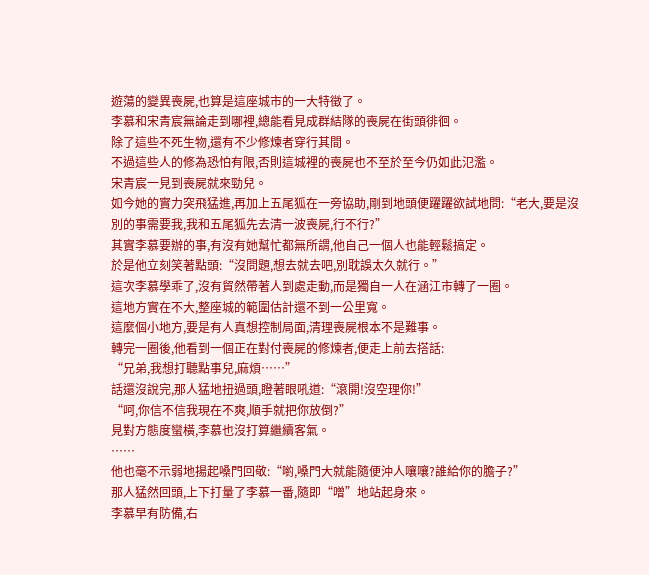遊蕩的變異喪屍,也算是這座城市的一大特徵了。
李慕和宋青宸無論走到哪裡,總能看見成群結隊的喪屍在街頭徘徊。
除了這些不死生物,還有不少修煉者穿行其間。
不過這些人的修為恐怕有限,否則這城裡的喪屍也不至於至今仍如此氾濫。
宋青宸一見到喪屍就來勁兒。
如今她的實力突飛猛進,再加上五尾狐在一旁協助,剛到地頭便躍躍欲試地問:“老大,要是沒別的事需要我,我和五尾狐先去清一波喪屍,行不行?”
其實李慕要辦的事,有沒有她幫忙都無所謂,他自己一個人也能輕鬆搞定。
於是他立刻笑著點頭:“沒問題,想去就去吧,別耽誤太久就行。”
這次李慕學乖了,沒有貿然帶著人到處走動,而是獨自一人在涵江市轉了一圈。
這地方實在不大,整座城的範圍估計還不到一公里寬。
這麼個小地方,要是有人真想控制局面,清理喪屍根本不是難事。
轉完一圈後,他看到一個正在對付喪屍的修煉者,便走上前去搭話:
“兄弟,我想打聽點事兒,麻煩……”
話還沒說完,那人猛地扭過頭,瞪著眼吼道:“滾開!沒空理你!”
“呵,你信不信我現在不爽,順手就把你放倒?”
見對方態度蠻橫,李慕也沒打算繼續客氣。
……
他也毫不示弱地揚起嗓門回敬:“喲,嗓門大就能隨便沖人嚷嚷?誰給你的膽子?”
那人猛然回頭,上下打量了李慕一番,隨即“噌”地站起身來。
李慕早有防備,右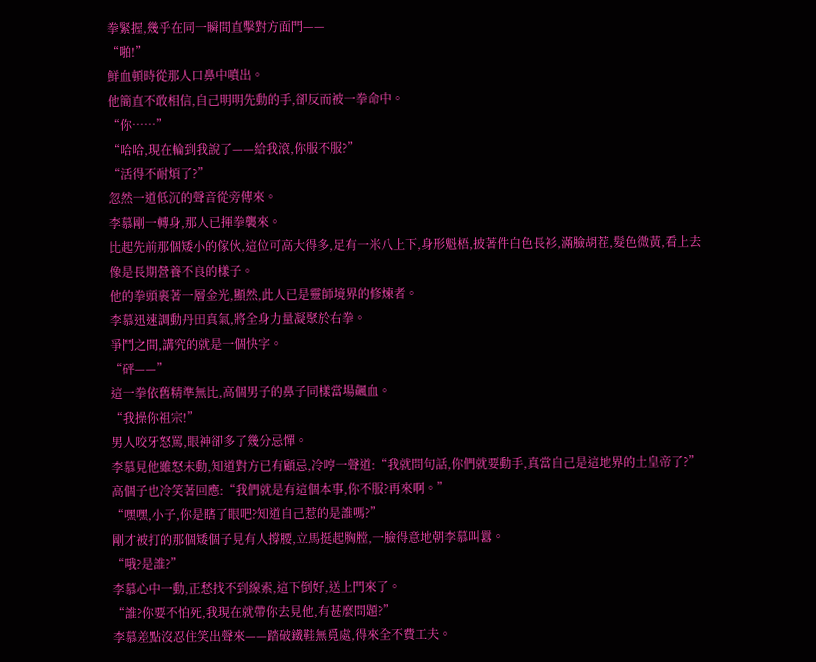拳緊握,幾乎在同一瞬間直擊對方面門——
“啪!”
鮮血頓時從那人口鼻中噴出。
他簡直不敢相信,自己明明先動的手,卻反而被一拳命中。
“你……”
“哈哈,現在輪到我說了——給我滾,你服不服?”
“活得不耐煩了?”
忽然一道低沉的聲音從旁傳來。
李慕剛一轉身,那人已揮拳襲來。
比起先前那個矮小的傢伙,這位可高大得多,足有一米八上下,身形魁梧,披著件白色長衫,滿臉胡茬,髮色微黃,看上去像是長期營養不良的樣子。
他的拳頭裹著一層金光,顯然,此人已是靈師境界的修煉者。
李慕迅速調動丹田真氣,將全身力量凝聚於右拳。
爭鬥之間,講究的就是一個快字。
“砰——”
這一拳依舊精準無比,高個男子的鼻子同樣當場飆血。
“我操你祖宗!”
男人咬牙怒罵,眼神卻多了幾分忌憚。
李慕見他雖怒未動,知道對方已有顧忌,冷哼一聲道:“我就問句話,你們就要動手,真當自己是這地界的土皇帝了?”
高個子也冷笑著回應:“我們就是有這個本事,你不服?再來啊。”
“嘿嘿,小子,你是瞎了眼吧?知道自己惹的是誰嗎?”
剛才被打的那個矮個子見有人撐腰,立馬挺起胸膛,一臉得意地朝李慕叫囂。
“哦?是誰?”
李慕心中一動,正愁找不到線索,這下倒好,送上門來了。
“誰?你要不怕死,我現在就帶你去見他,有甚麼問題?”
李慕差點沒忍住笑出聲來——踏破鐵鞋無覓處,得來全不費工夫。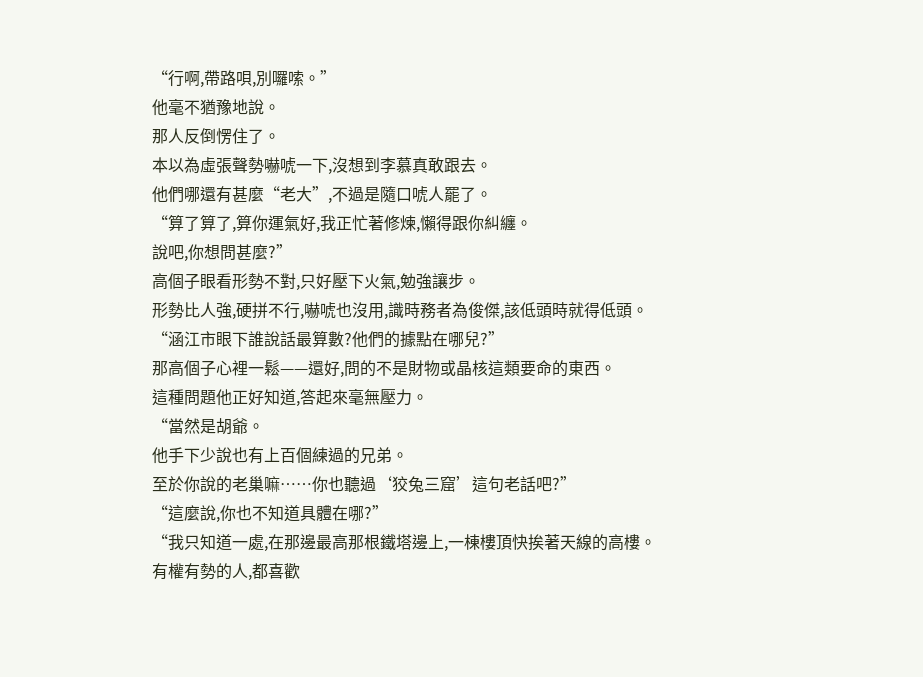“行啊,帶路唄,別囉嗦。”
他毫不猶豫地說。
那人反倒愣住了。
本以為虛張聲勢嚇唬一下,沒想到李慕真敢跟去。
他們哪還有甚麼“老大”,不過是隨口唬人罷了。
“算了算了,算你運氣好,我正忙著修煉,懶得跟你糾纏。
說吧,你想問甚麼?”
高個子眼看形勢不對,只好壓下火氣,勉強讓步。
形勢比人強,硬拼不行,嚇唬也沒用,識時務者為俊傑,該低頭時就得低頭。
“涵江市眼下誰說話最算數?他們的據點在哪兒?”
那高個子心裡一鬆——還好,問的不是財物或晶核這類要命的東西。
這種問題他正好知道,答起來毫無壓力。
“當然是胡爺。
他手下少說也有上百個練過的兄弟。
至於你說的老巢嘛……你也聽過‘狡兔三窟’這句老話吧?”
“這麼說,你也不知道具體在哪?”
“我只知道一處,在那邊最高那根鐵塔邊上,一棟樓頂快挨著天線的高樓。
有權有勢的人,都喜歡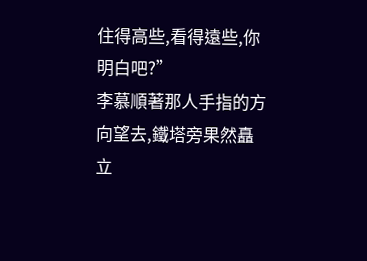住得高些,看得遠些,你明白吧?”
李慕順著那人手指的方向望去,鐵塔旁果然矗立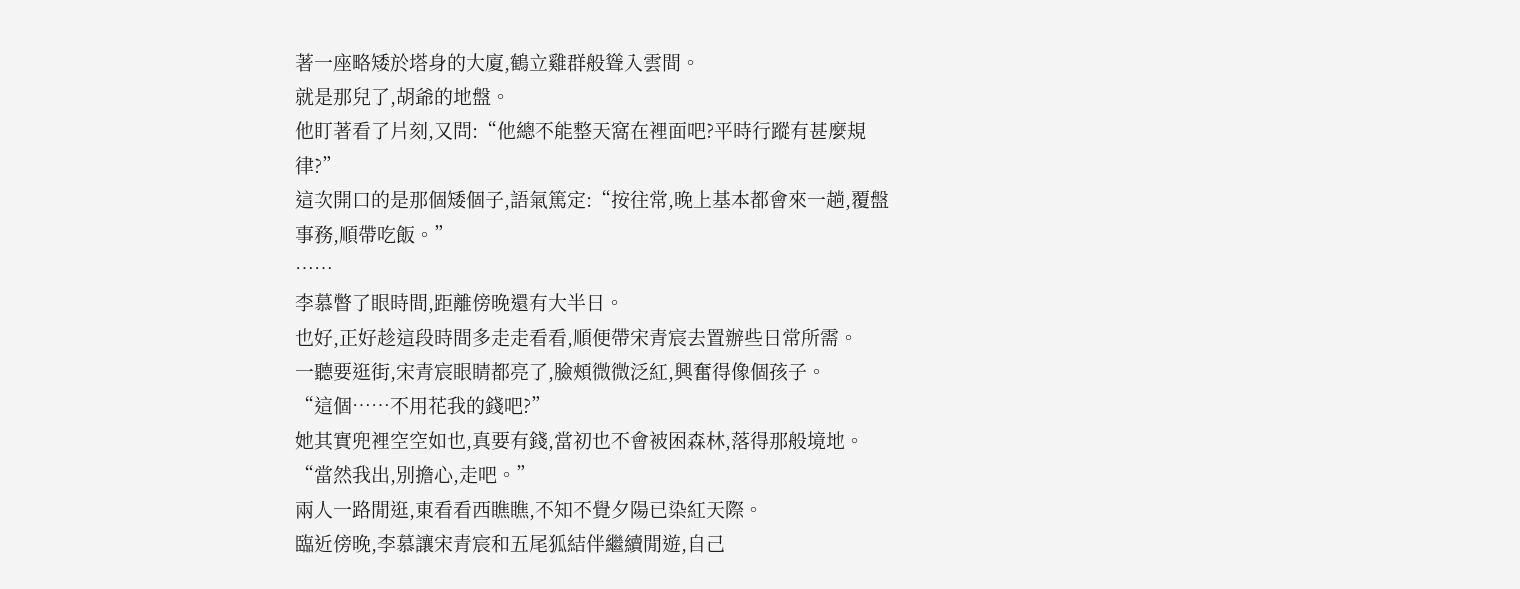著一座略矮於塔身的大廈,鶴立雞群般聳入雲間。
就是那兒了,胡爺的地盤。
他盯著看了片刻,又問:“他總不能整天窩在裡面吧?平時行蹤有甚麼規律?”
這次開口的是那個矮個子,語氣篤定:“按往常,晚上基本都會來一趟,覆盤事務,順帶吃飯。”
……
李慕瞥了眼時間,距離傍晚還有大半日。
也好,正好趁這段時間多走走看看,順便帶宋青宸去置辦些日常所需。
一聽要逛街,宋青宸眼睛都亮了,臉頰微微泛紅,興奮得像個孩子。
“這個……不用花我的錢吧?”
她其實兜裡空空如也,真要有錢,當初也不會被困森林,落得那般境地。
“當然我出,別擔心,走吧。”
兩人一路閒逛,東看看西瞧瞧,不知不覺夕陽已染紅天際。
臨近傍晚,李慕讓宋青宸和五尾狐結伴繼續閒遊,自己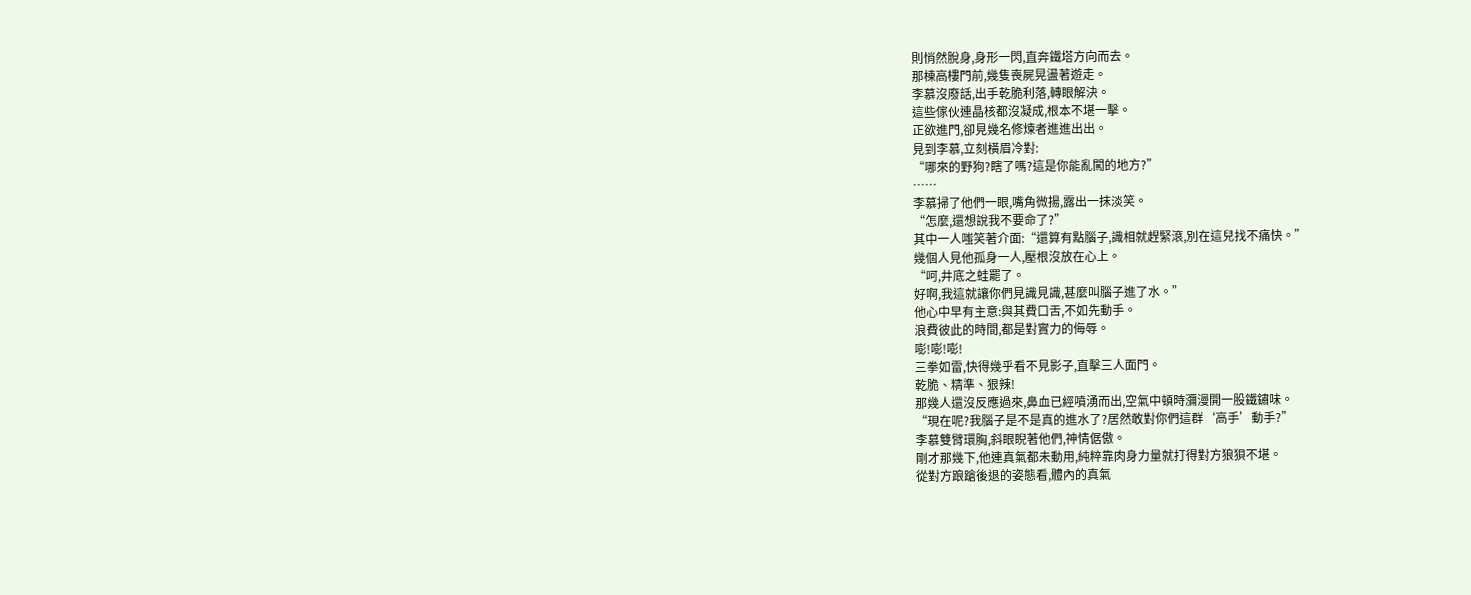則悄然脫身,身形一閃,直奔鐵塔方向而去。
那棟高樓門前,幾隻喪屍晃盪著遊走。
李慕沒廢話,出手乾脆利落,轉眼解決。
這些傢伙連晶核都沒凝成,根本不堪一擊。
正欲進門,卻見幾名修煉者進進出出。
見到李慕,立刻橫眉冷對:
“哪來的野狗?瞎了嗎?這是你能亂闖的地方?”
……
李慕掃了他們一眼,嘴角微揚,露出一抹淡笑。
“怎麼,還想說我不要命了?”
其中一人嗤笑著介面:“還算有點腦子,識相就趕緊滾,別在這兒找不痛快。”
幾個人見他孤身一人,壓根沒放在心上。
“呵,井底之蛙罷了。
好啊,我這就讓你們見識見識,甚麼叫腦子進了水。”
他心中早有主意:與其費口舌,不如先動手。
浪費彼此的時間,都是對實力的侮辱。
嘭!嘭!嘭!
三拳如雷,快得幾乎看不見影子,直擊三人面門。
乾脆、精準、狠辣!
那幾人還沒反應過來,鼻血已經噴湧而出,空氣中頓時瀰漫開一股鐵鏽味。
“現在呢?我腦子是不是真的進水了?居然敢對你們這群‘高手’動手?”
李慕雙臂環胸,斜眼睨著他們,神情倨傲。
剛才那幾下,他連真氣都未動用,純粹靠肉身力量就打得對方狼狽不堪。
從對方踉蹌後退的姿態看,體內的真氣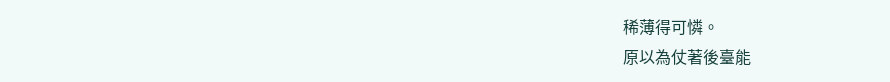稀薄得可憐。
原以為仗著後臺能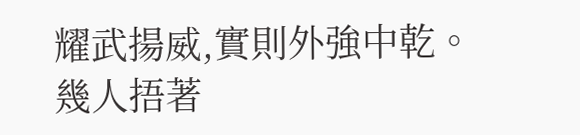耀武揚威,實則外強中乾。
幾人捂著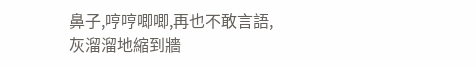鼻子,哼哼唧唧,再也不敢言語,灰溜溜地縮到牆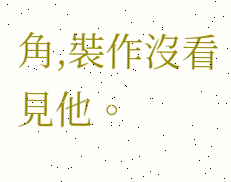角,裝作沒看見他。